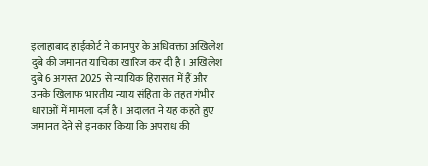इलाहाबाद हाईकोर्ट ने कानपुर के अधिवक्ता अखिलेश दुबे की जमानत याचिका खारिज कर दी है। अखिलेश दुबे 6 अगस्त 2025 से न्यायिक हिरासत में हैं और उनके खिलाफ भारतीय न्याय संहिता के तहत गंभीर धाराओं में मामला दर्ज है। अदालत ने यह कहते हुए जमानत देने से इनकार किया कि अपराध की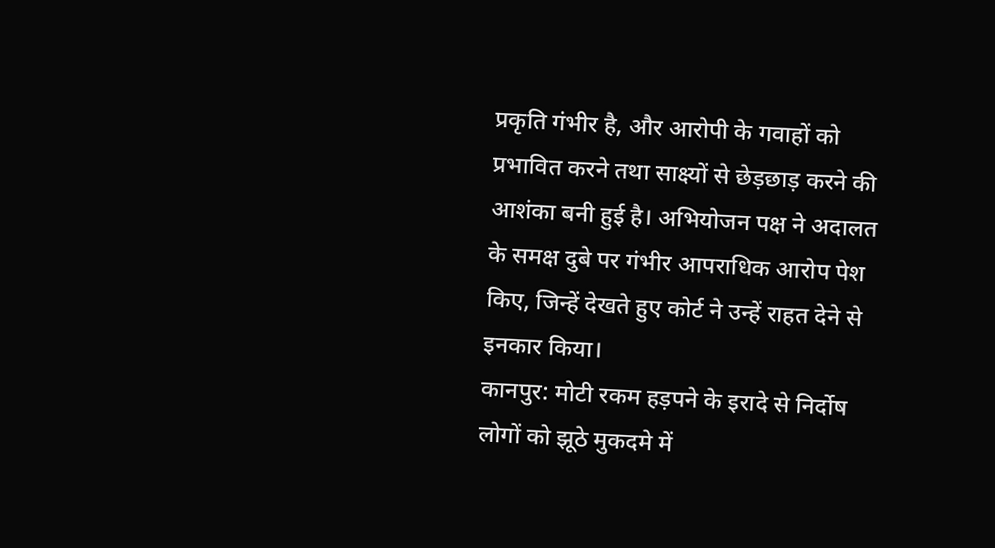प्रकृति गंभीर है, और आरोपी के गवाहों को प्रभावित करने तथा साक्ष्यों से छेड़छाड़ करने की आशंका बनी हुई है। अभियोजन पक्ष ने अदालत के समक्ष दुबे पर गंभीर आपराधिक आरोप पेश किए, जिन्हें देखते हुए कोर्ट ने उन्हें राहत देने से इनकार किया।
कानपुर: मोटी रकम हड़पने के इरादे से निर्दोष लोगों को झूठे मुकदमे में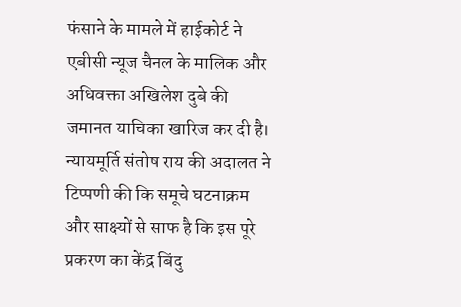फंसाने के मामले में हाईकोर्ट ने एबीसी न्यूज चैनल के मालिक और अधिवक्ता अखिलेश दुबे की जमानत याचिका खारिज कर दी है। न्यायमूर्ति संतोष राय की अदालत ने टिप्पणी की कि समूचे घटनाक्रम और साक्ष्यों से साफ है कि इस पूरे प्रकरण का केंद्र बिंदु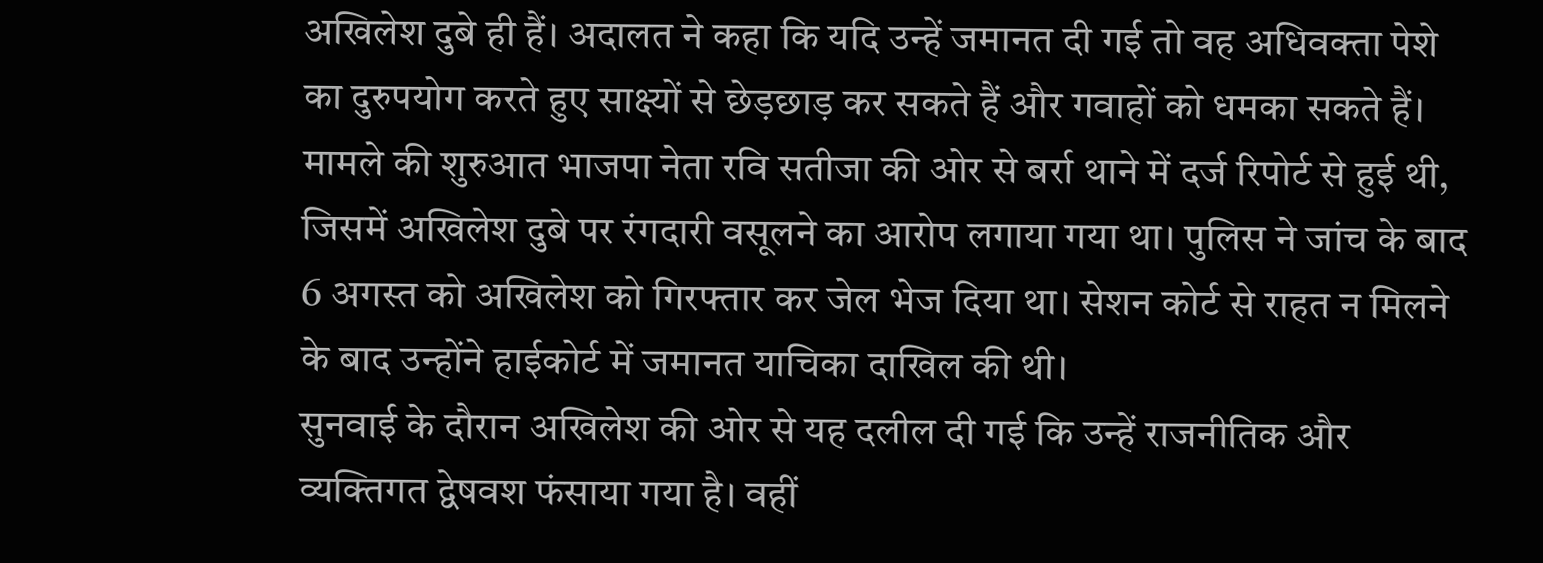अखिलेश दुबे ही हैं। अदालत ने कहा कि यदि उन्हें जमानत दी गई तो वह अधिवक्ता पेशे का दुरुपयोग करते हुए साक्ष्यों से छेड़छाड़ कर सकते हैं और गवाहों को धमका सकते हैं।
मामले की शुरुआत भाजपा नेता रवि सतीजा की ओर से बर्रा थाने में दर्ज रिपोर्ट से हुई थी, जिसमें अखिलेश दुबे पर रंगदारी वसूलने का आरोप लगाया गया था। पुलिस ने जांच के बाद 6 अगस्त को अखिलेश को गिरफ्तार कर जेल भेज दिया था। सेशन कोर्ट से राहत न मिलने के बाद उन्होंने हाईकोर्ट में जमानत याचिका दाखिल की थी।
सुनवाई के दौरान अखिलेश की ओर से यह दलील दी गई कि उन्हें राजनीतिक और व्यक्तिगत द्वेषवश फंसाया गया है। वहीं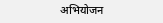अभियोजन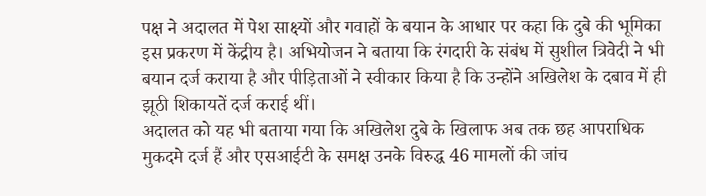पक्ष ने अदालत में पेश साक्ष्यों और गवाहों के बयान के आधार पर कहा कि दुबे की भूमिका इस प्रकरण में केंद्रीय है। अभियोजन ने बताया कि रंगदारी के संबंध में सुशील त्रिवेदी ने भी बयान दर्ज कराया है और पीड़िताओं ने स्वीकार किया है कि उन्होंने अखिलेश के दबाव में ही झूठी शिकायतें दर्ज कराई थीं।
अदालत को यह भी बताया गया कि अखिलेश दुबे के खिलाफ अब तक छह आपराधिक मुकदमे दर्ज हैं और एसआईटी के समक्ष उनके विरुद्ध 46 मामलों की जांच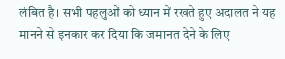लंबित है। सभी पहलुओं को ध्यान में रखते हुए अदालत ने यह मानने से इनकार कर दिया कि जमानत देने के लिए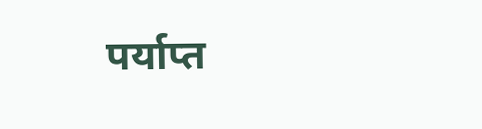पर्याप्त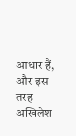आधार हैं, और इस तरह अखिलेश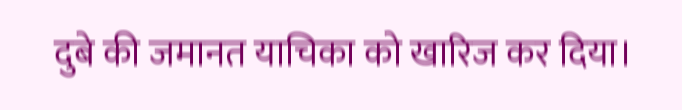दुबे की जमानत याचिका को खारिज कर दिया।